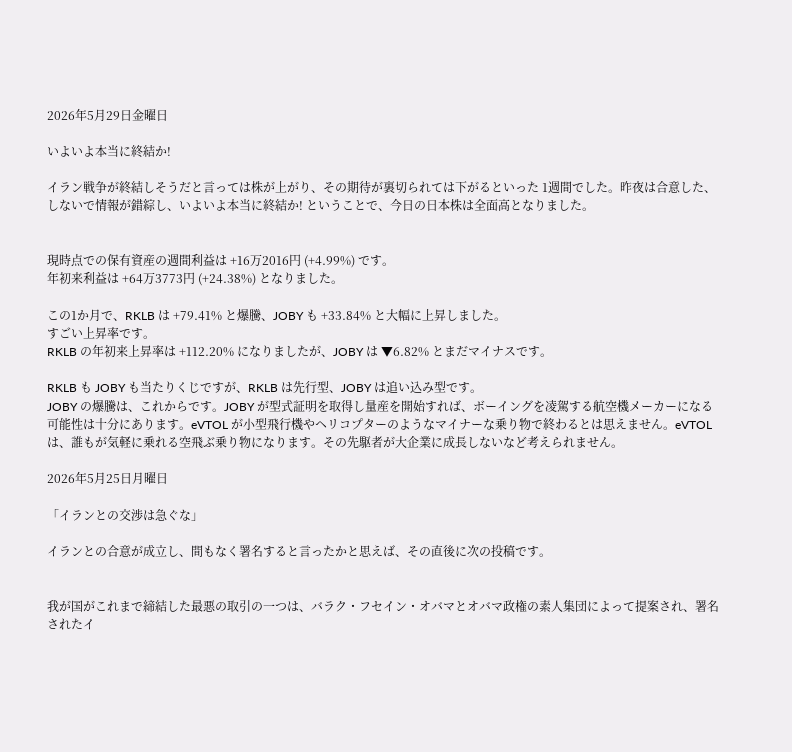2026年5月29日金曜日

いよいよ本当に終結か!

イラン戦争が終結しそうだと言っては株が上がり、その期待が裏切られては下がるといった 1週間でした。昨夜は合意した、しないで情報が錯綜し、いよいよ本当に終結か! ということで、今日の日本株は全面高となりました。


現時点での保有資産の週間利益は +16万2016円 (+4.99%) です。
年初来利益は +64万3773円 (+24.38%) となりました。

この1か月で、RKLB は +79.41% と爆騰、JOBY も +33.84% と大幅に上昇しました。
すごい上昇率です。
RKLB の年初来上昇率は +112.20% になりましたが、JOBY は ▼6.82% とまだマイナスです。

RKLB も JOBY も当たりくじですが、RKLB は先行型、JOBY は追い込み型です。
JOBY の爆騰は、これからです。JOBY が型式証明を取得し量産を開始すれば、ボーイングを凌駕する航空機メーカーになる可能性は十分にあります。eVTOL が小型飛行機やヘリコプターのようなマイナーな乗り物で終わるとは思えません。eVTOL は、誰もが気軽に乗れる空飛ぶ乗り物になります。その先駆者が大企業に成長しないなど考えられません。

2026年5月25日月曜日

「イランとの交渉は急ぐな」

イランとの合意が成立し、間もなく署名すると言ったかと思えば、その直後に次の投稿です。


我が国がこれまで締結した最悪の取引の一つは、バラク・フセイン・オバマとオバマ政権の素人集団によって提案され、署名されたイ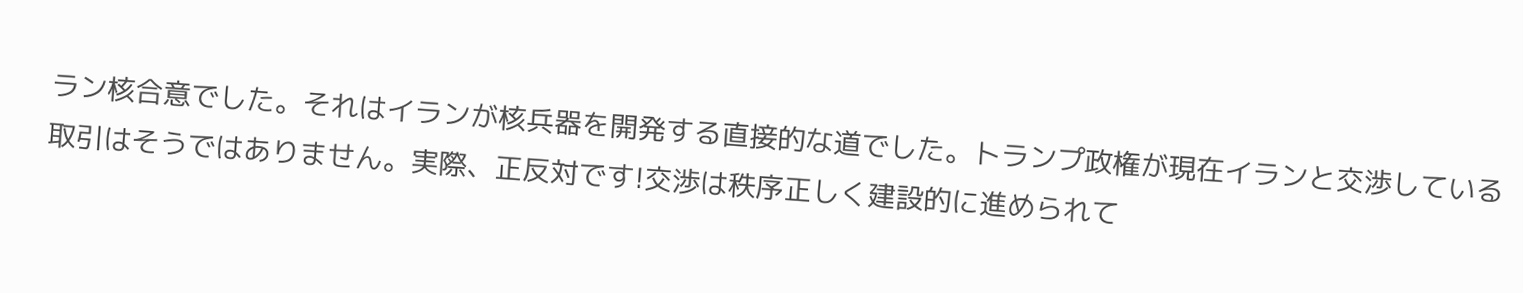ラン核合意でした。それはイランが核兵器を開発する直接的な道でした。トランプ政権が現在イランと交渉している取引はそうではありません。実際、正反対です!交渉は秩序正しく建設的に進められて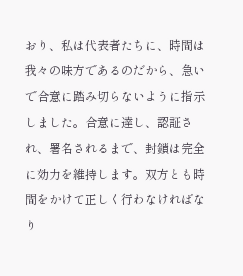おり、私は代表者たちに、時間は我々の味方であるのだから、急いで合意に踏み切らないように指示しました。合意に達し、認証され、署名されるまで、封鎖は完全に効力を維持します。双方とも時間をかけて正しく行わなければなり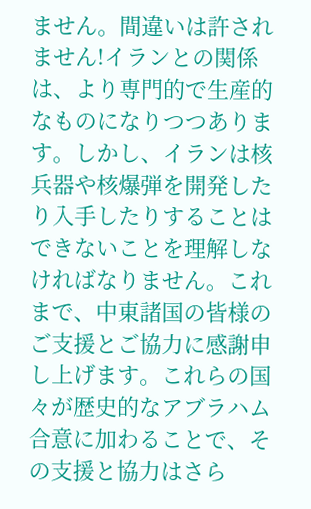ません。間違いは許されません!イランとの関係は、より専門的で生産的なものになりつつあります。しかし、イランは核兵器や核爆弾を開発したり入手したりすることはできないことを理解しなければなりません。これまで、中東諸国の皆様のご支援とご協力に感謝申し上げます。これらの国々が歴史的なアブラハム合意に加わることで、その支援と協力はさら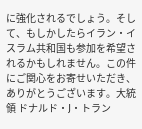に強化されるでしょう。そして、もしかしたらイラン・イスラム共和国も参加を希望されるかもしれません。この件にご関心をお寄せいただき、ありがとうございます。大統領 ドナルド・J・トラン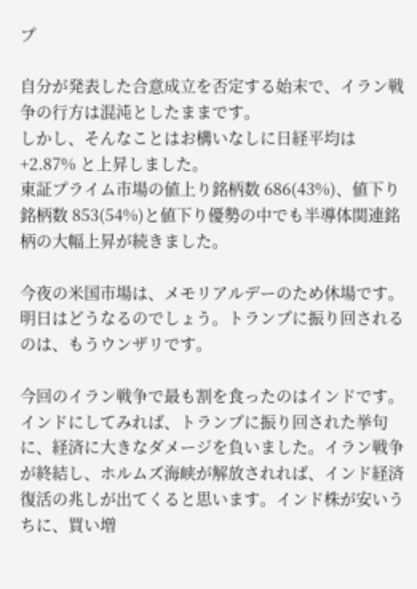プ

自分が発表した合意成立を否定する始末で、イラン戦争の行方は混沌としたままです。
しかし、そんなことはお構いなしに日経平均は +2.87% と上昇しました。
東証プライム市場の値上り銘柄数 686(43%)、値下り銘柄数 853(54%)と値下り優勢の中でも半導体関連銘柄の大幅上昇が続きました。

今夜の米国市場は、メモリアルデーのため休場です。
明日はどうなるのでしょう。トランプに振り回されるのは、もうウンザリです。

今回のイラン戦争で最も割を食ったのはインドです。
インドにしてみれば、トランプに振り回された挙句に、経済に大きなダメージを負いました。イラン戦争が終結し、ホルムズ海峡が解放されれば、インド経済復活の兆しが出てくると思います。インド株が安いうちに、買い増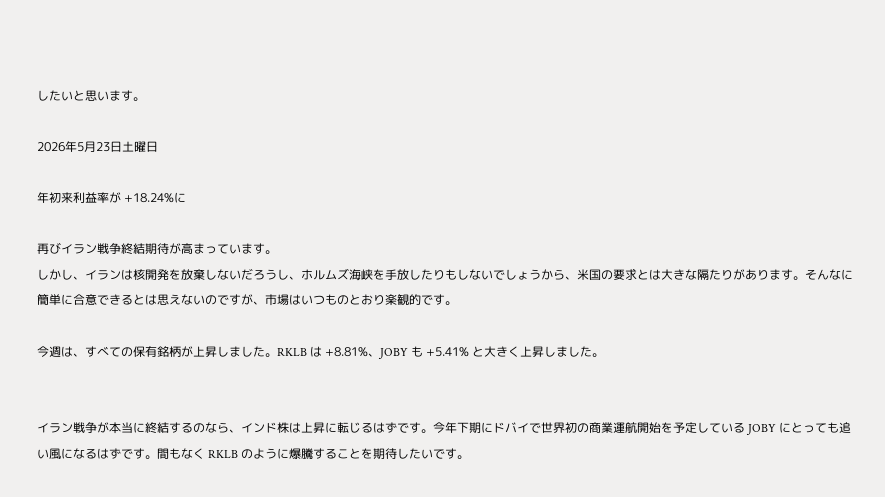したいと思います。

2026年5月23日土曜日

年初来利益率が +18.24%に

再びイラン戦争終結期待が高まっています。
しかし、イランは核開発を放棄しないだろうし、ホルムズ海峡を手放したりもしないでしょうから、米国の要求とは大きな隔たりがあります。そんなに簡単に合意できるとは思えないのですが、市場はいつものとおり楽観的です。

今週は、すべての保有銘柄が上昇しました。RKLB は +8.81%、JOBY も +5.41% と大きく上昇しました。


イラン戦争が本当に終結するのなら、インド株は上昇に転じるはずです。今年下期にドバイで世界初の商業運航開始を予定している JOBY にとっても追い風になるはずです。間もなく RKLB のように爆騰することを期待したいです。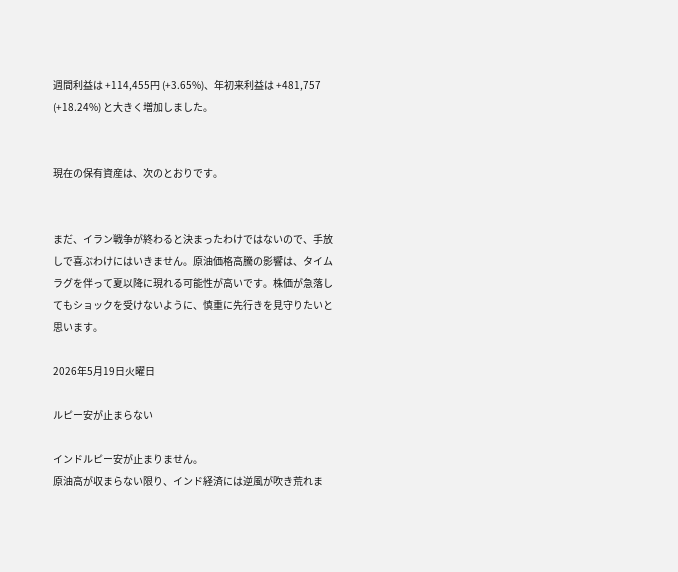週間利益は +114,455円 (+3.65%)、年初来利益は +481,757 (+18.24%) と大きく増加しました。


現在の保有資産は、次のとおりです。


まだ、イラン戦争が終わると決まったわけではないので、手放しで喜ぶわけにはいきません。原油価格高騰の影響は、タイムラグを伴って夏以降に現れる可能性が高いです。株価が急落してもショックを受けないように、慎重に先行きを見守りたいと思います。

2026年5月19日火曜日

ルピー安が止まらない

インドルピー安が止まりません。
原油高が収まらない限り、インド経済には逆風が吹き荒れま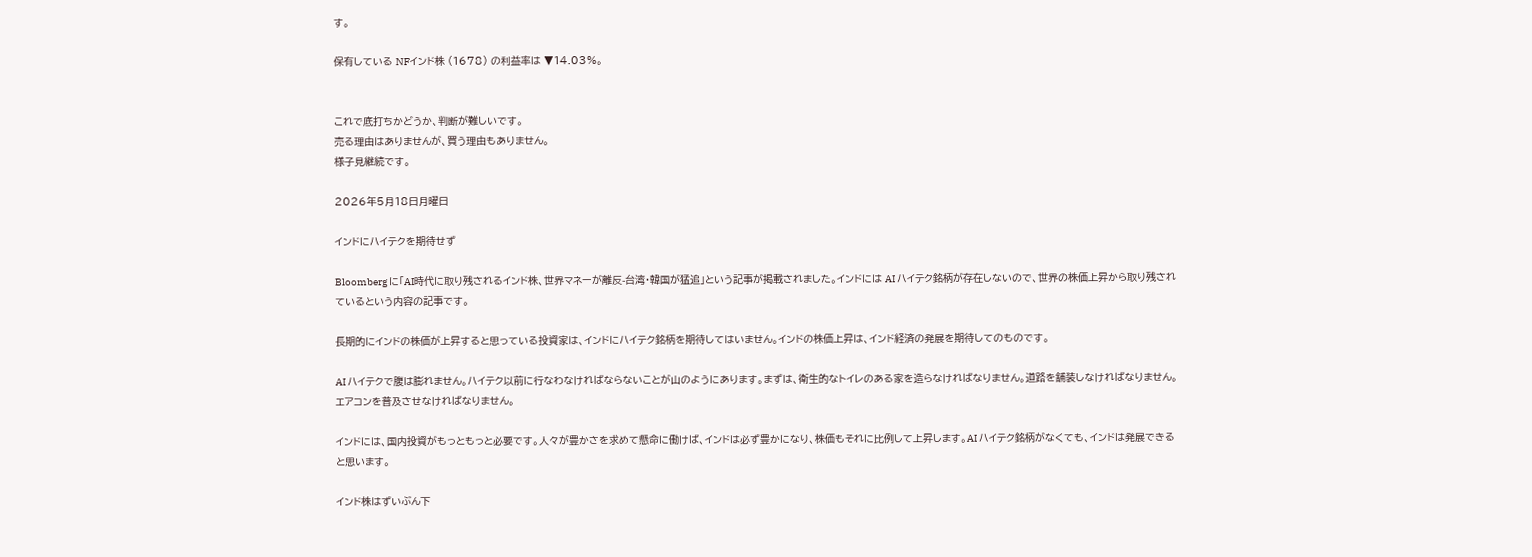す。

保有している NFインド株 (1678) の利益率は ▼14.03%。


これで底打ちかどうか、判断が難しいです。
売る理由はありませんが、買う理由もありません。
様子見継続です。

2026年5月18日月曜日

インドにハイテクを期待せず

Bloomberg に「AI時代に取り残されるインド株、世界マネーが離反-台湾・韓国が猛追」という記事が掲載されました。インドには AI ハイテク銘柄が存在しないので、世界の株価上昇から取り残されているという内容の記事です。

長期的にインドの株価が上昇すると思っている投資家は、インドにハイテク銘柄を期待してはいません。インドの株価上昇は、インド経済の発展を期待してのものです。

AI ハイテクで腹は膨れません。ハイテク以前に行なわなければならないことが山のようにあります。まずは、衛生的なトイレのある家を造らなければなりません。道路を舗装しなければなりません。エアコンを普及させなければなりません。

インドには、国内投資がもっともっと必要です。人々が豊かさを求めて懸命に働けば、インドは必ず豊かになり、株価もそれに比例して上昇します。AI ハイテク銘柄がなくても、インドは発展できると思います。

インド株はずいぶん下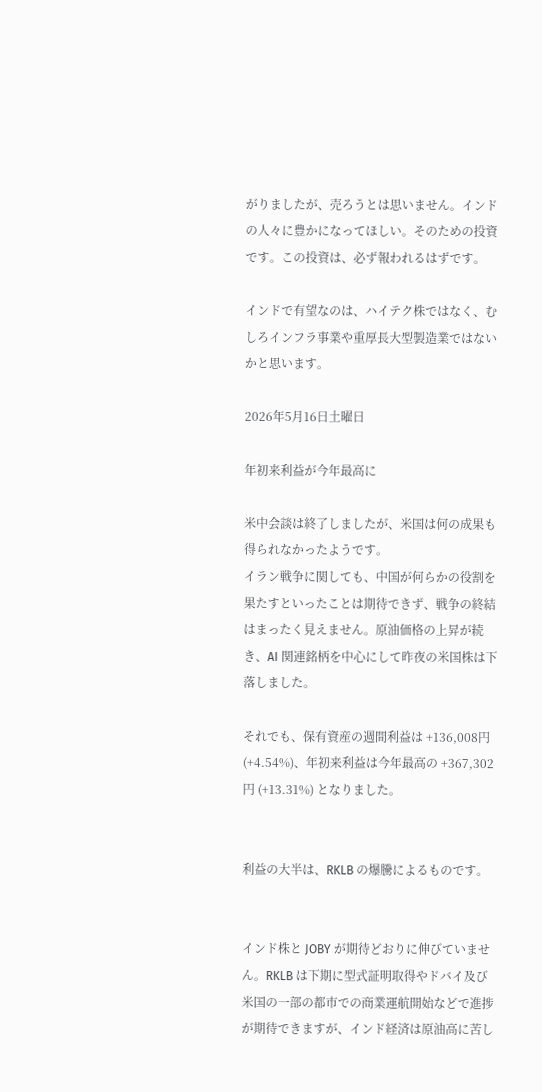がりましたが、売ろうとは思いません。インドの人々に豊かになってほしい。そのための投資です。この投資は、必ず報われるはずです。

インドで有望なのは、ハイテク株ではなく、むしろインフラ事業や重厚長大型製造業ではないかと思います。

2026年5月16日土曜日

年初来利益が今年最高に

米中会談は終了しましたが、米国は何の成果も得られなかったようです。
イラン戦争に関しても、中国が何らかの役割を果たすといったことは期待できず、戦争の終結はまったく見えません。原油価格の上昇が続き、AI 関連銘柄を中心にして昨夜の米国株は下落しました。

それでも、保有資産の週間利益は +136,008円 (+4.54%)、年初来利益は今年最高の +367,302円 (+13.31%) となりました。


利益の大半は、RKLB の爆騰によるものです。


インド株と JOBY が期待どおりに伸びていません。RKLB は下期に型式証明取得やドバイ及び米国の一部の都市での商業運航開始などで進捗が期待できますが、インド経済は原油高に苦し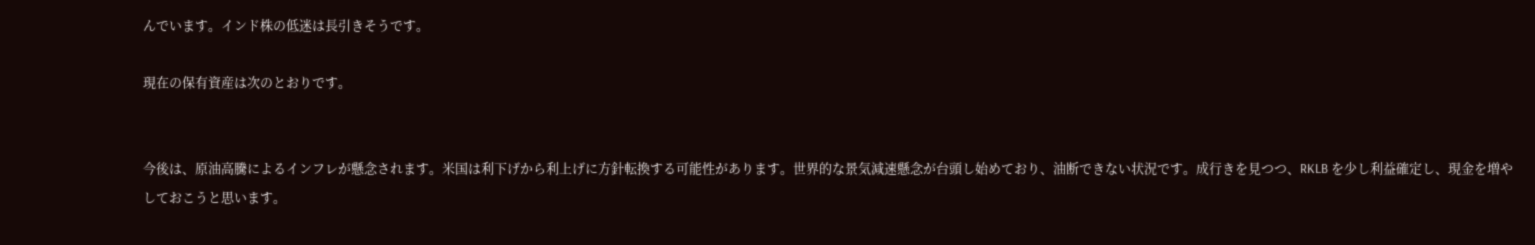んでいます。インド株の低迷は長引きそうです。

現在の保有資産は次のとおりです。


今後は、原油高騰によるインフレが懸念されます。米国は利下げから利上げに方針転換する可能性があります。世界的な景気減速懸念が台頭し始めており、油断できない状況です。成行きを見つつ、RKLB を少し利益確定し、現金を増やしておこうと思います。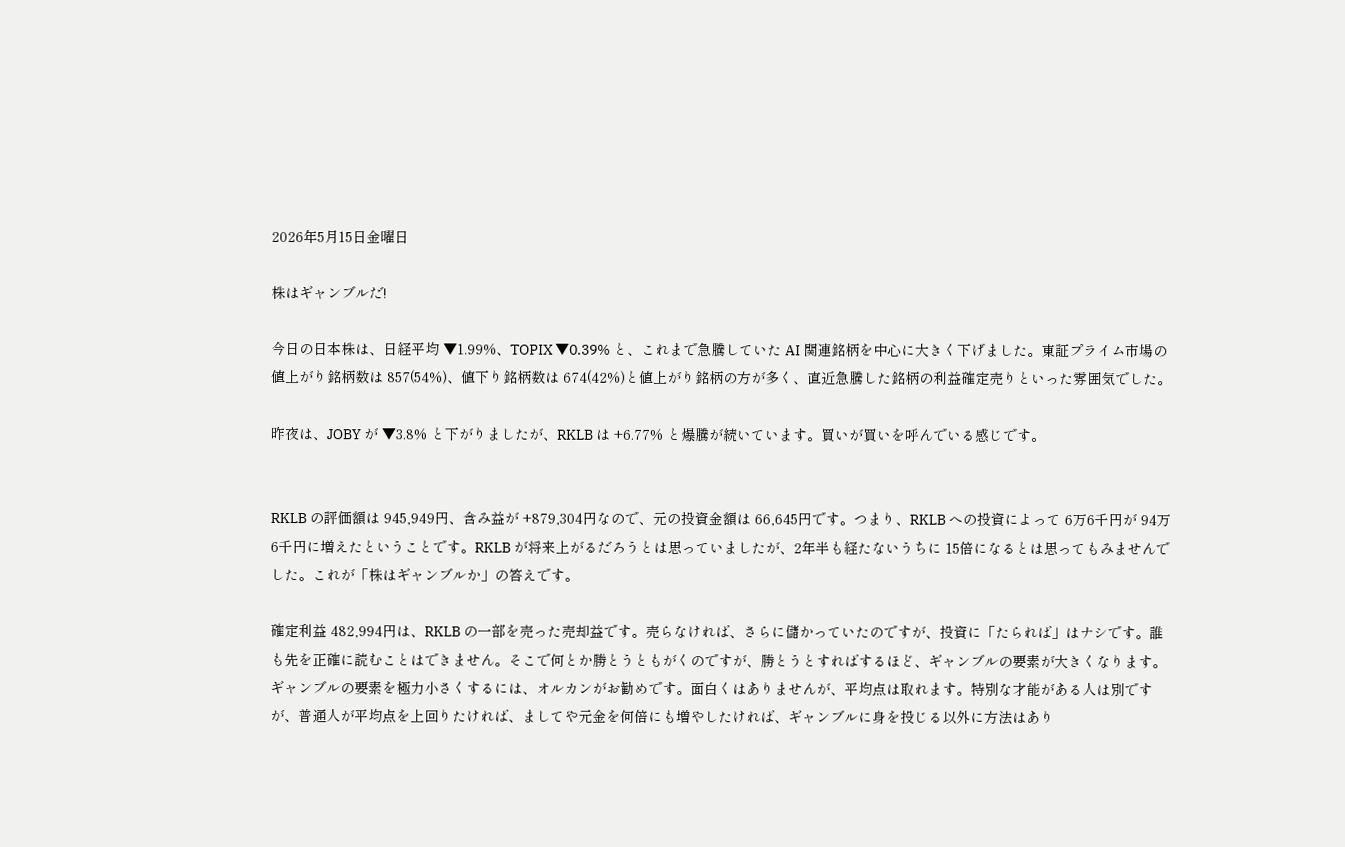2026年5月15日金曜日

株はギャンブルだ!

今日の日本株は、日経平均 ▼1.99%、TOPIX ▼0.39% と、これまで急騰していた AI 関連銘柄を中心に大きく下げました。東証プライム市場の値上がり銘柄数は 857(54%)、値下り銘柄数は 674(42%)と値上がり銘柄の方が多く、直近急騰した銘柄の利益確定売りといった雰囲気でした。

昨夜は、JOBY が ▼3.8% と下がりましたが、RKLB は +6.77% と爆騰が続いています。買いが買いを呼んでいる感じです。


RKLB の評価額は 945,949円、含み益が +879,304円なので、元の投資金額は 66,645円です。つまり、RKLB への投資によって 6万6千円が 94万6千円に増えたということです。RKLB が将来上がるだろうとは思っていましたが、2年半も経たないうちに 15倍になるとは思ってもみませんでした。これが「株はギャンブルか」の答えです。

確定利益 482,994円は、RKLB の一部を売った売却益です。売らなければ、さらに儲かっていたのですが、投資に「たられば」はナシです。誰も先を正確に読むことはできません。そこで何とか勝とうともがくのですが、勝とうとすればするほど、ギャンブルの要素が大きくなります。ギャンブルの要素を極力小さくするには、オルカンがお勧めです。面白くはありませんが、平均点は取れます。特別な才能がある人は別ですが、普通人が平均点を上回りたければ、ましてや元金を何倍にも増やしたければ、ギャンブルに身を投じる以外に方法はあり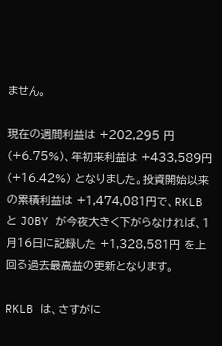ません。

現在の週間利益は +202,295 円(+6.75%)、年初来利益は +433,589円 (+16.42%) となりました。投資開始以来の累積利益は +1,474,081円で、RKLB と JOBY が今夜大きく下がらなければ、1月16日に記録した +1,328,581円 を上回る過去最高益の更新となります。

RKLB は、さすがに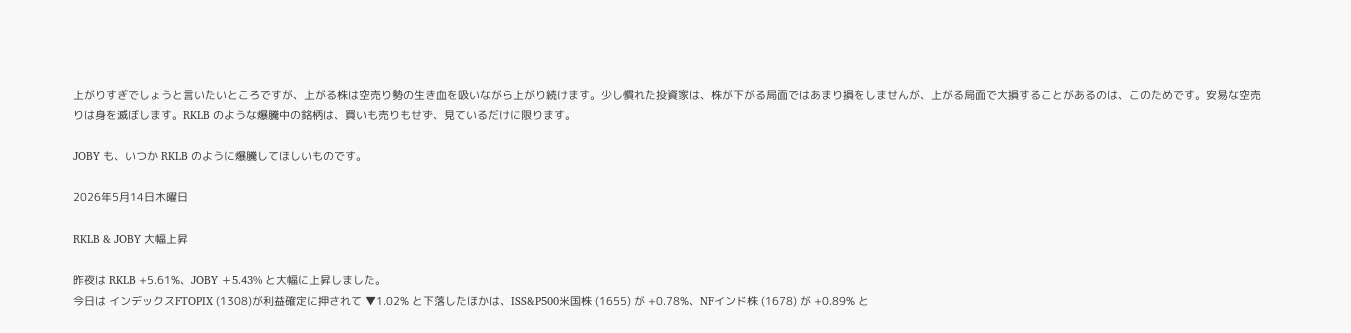上がりすぎでしょうと言いたいところですが、上がる株は空売り勢の生き血を吸いながら上がり続けます。少し慣れた投資家は、株が下がる局面ではあまり損をしませんが、上がる局面で大損することがあるのは、このためです。安易な空売りは身を滅ぼします。RKLB のような爆騰中の銘柄は、買いも売りもせず、見ているだけに限ります。

JOBY も、いつか RKLB のように爆騰してほしいものです。

2026年5月14日木曜日

RKLB & JOBY 大幅上昇

昨夜は RKLB +5.61%、JOBY +5.43% と大幅に上昇しました。
今日は インデックスFTOPIX (1308)が利益確定に押されて ▼1.02% と下落したほかは、ISS&P500米国株 (1655) が +0.78%、NFインド株 (1678) が +0.89% と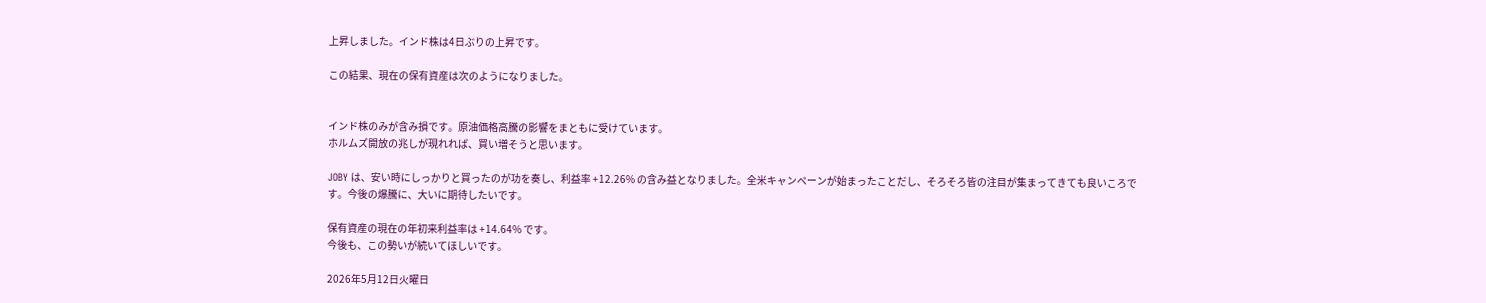上昇しました。インド株は4日ぶりの上昇です。

この結果、現在の保有資産は次のようになりました。


インド株のみが含み損です。原油価格高騰の影響をまともに受けています。
ホルムズ開放の兆しが現れれば、買い増そうと思います。

JOBY は、安い時にしっかりと買ったのが功を奏し、利益率 +12.26% の含み益となりました。全米キャンペーンが始まったことだし、そろそろ皆の注目が集まってきても良いころです。今後の爆騰に、大いに期待したいです。

保有資産の現在の年初来利益率は +14.64% です。
今後も、この勢いが続いてほしいです。

2026年5月12日火曜日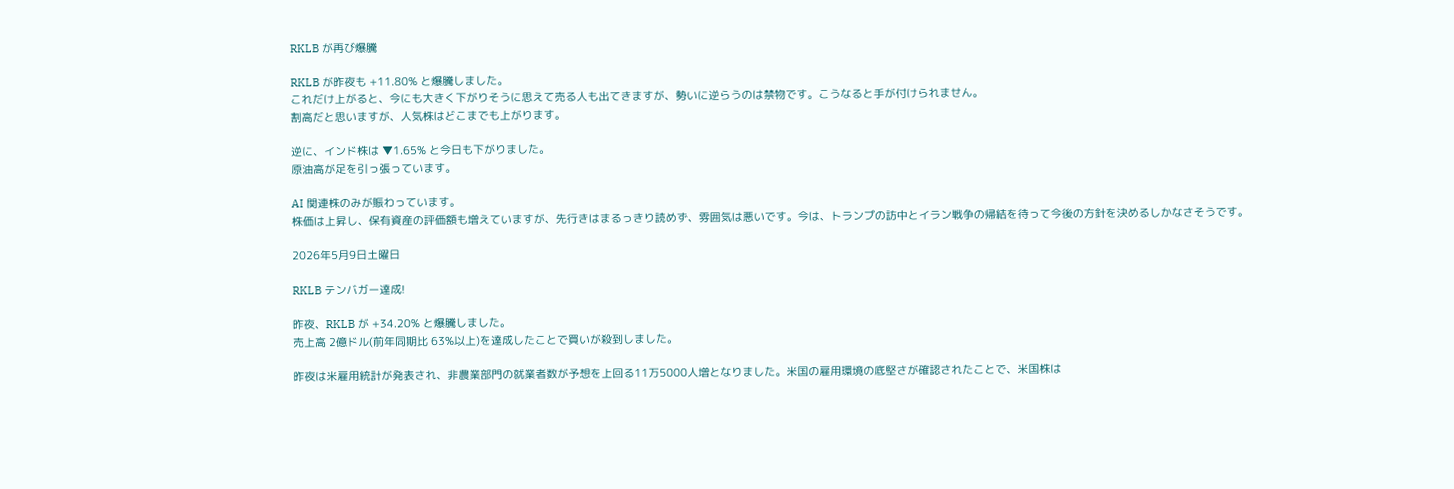RKLB が再び爆騰

RKLB が昨夜も +11.80% と爆騰しました。
これだけ上がると、今にも大きく下がりそうに思えて売る人も出てきますが、勢いに逆らうのは禁物です。こうなると手が付けられません。
割高だと思いますが、人気株はどこまでも上がります。

逆に、インド株は ▼1.65% と今日も下がりました。
原油高が足を引っ張っています。

AI 関連株のみが賑わっています。
株価は上昇し、保有資産の評価額も増えていますが、先行きはまるっきり読めず、雰囲気は悪いです。今は、トランプの訪中とイラン戦争の帰結を待って今後の方針を決めるしかなさそうです。

2026年5月9日土曜日

RKLB テンバガー達成!

昨夜、RKLB が +34.20% と爆騰しました。
売上高 2億ドル(前年同期比 63%以上)を達成したことで買いが殺到しました。

昨夜は米雇用統計が発表され、非農業部門の就業者数が予想を上回る11万5000人増となりました。米国の雇用環境の底堅さが確認されたことで、米国株は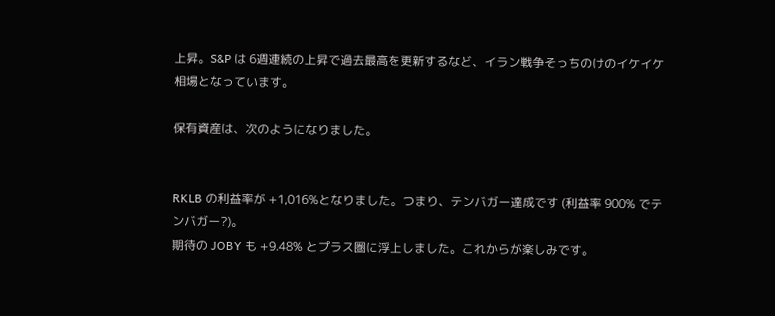上昇。S&P は 6週連続の上昇で過去最高を更新するなど、イラン戦争そっちのけのイケイケ相場となっています。

保有資産は、次のようになりました。


RKLB の利益率が +1,016%となりました。つまり、テンバガー達成です (利益率 900% でテンバガー?)。
期待の JOBY も +9.48% とプラス圏に浮上しました。これからが楽しみです。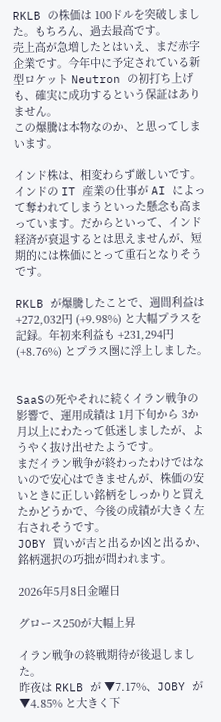RKLB の株価は 100ドルを突破しました。もちろん、過去最高です。
売上高が急増したとはいえ、まだ赤字企業です。今年中に予定されている新型ロケット Neutron の初打ち上げも、確実に成功するという保証はありません。
この爆騰は本物なのか、と思ってしまいます。

インド株は、相変わらず厳しいです。インドの IT 産業の仕事が AI によって奪われてしまうといった懸念も高まっています。だからといって、インド経済が衰退するとは思えませんが、短期的には株価にとって重石となりそうです。

RKLB が爆騰したことで、週間利益は +272,032円 (+9.98%) と大幅プラスを記録。年初来利益も +231,294円 (+8.76%) とプラス圏に浮上しました。


SaaSの死やそれに続くイラン戦争の影響で、運用成績は 1月下旬から 3か月以上にわたって低迷しましたが、ようやく抜け出せたようです。
まだイラン戦争が終わったわけではないので安心はできませんが、株価の安いときに正しい銘柄をしっかりと買えたかどうかで、今後の成績が大きく左右されそうです。
JOBY 買いが吉と出るか凶と出るか、銘柄選択の巧拙が問われます。

2026年5月8日金曜日

グロース250が大幅上昇

イラン戦争の終戦期待が後退しました。
昨夜は RKLB が ▼7.17%、JOBY が ▼4.85% と大きく下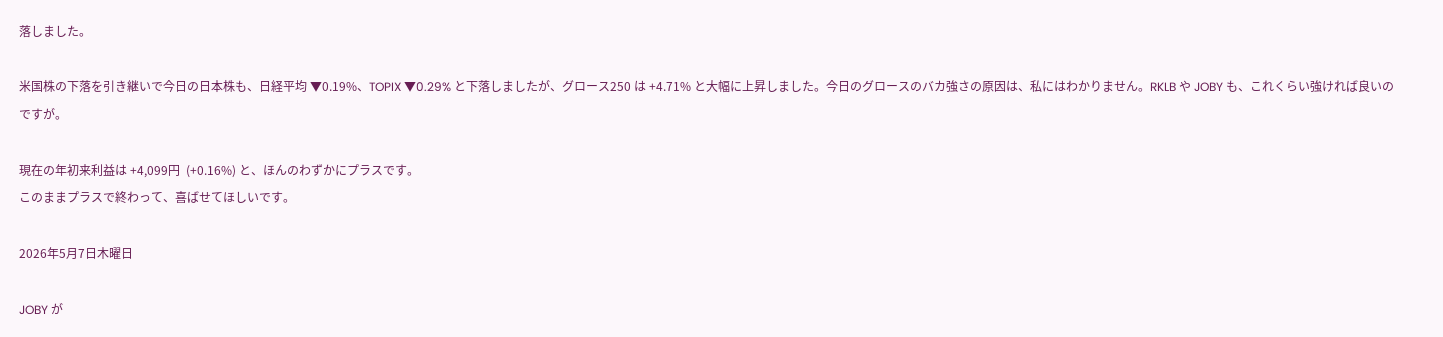落しました。

米国株の下落を引き継いで今日の日本株も、日経平均 ▼0.19%、TOPIX ▼0.29% と下落しましたが、グロース250 は +4.71% と大幅に上昇しました。今日のグロースのバカ強さの原因は、私にはわかりません。RKLB や JOBY も、これくらい強ければ良いのですが。

現在の年初来利益は +4,099円  (+0.16%) と、ほんのわずかにプラスです。
このままプラスで終わって、喜ばせてほしいです。

2026年5月7日木曜日

JOBY が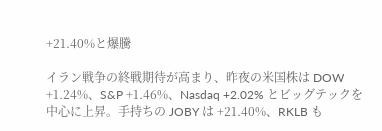+21.40%と爆騰

イラン戦争の終戦期待が高まり、昨夜の米国株は DOW +1.24%、S&P +1.46%、Nasdaq +2.02% とビッグテックを中心に上昇。手持ちの JOBY は +21.40%、RKLB も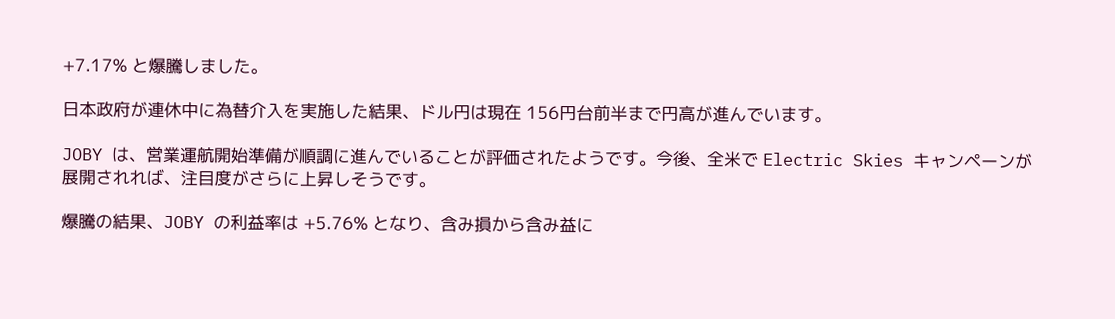+7.17% と爆騰しました。

日本政府が連休中に為替介入を実施した結果、ドル円は現在 156円台前半まで円高が進んでいます。

JOBY は、営業運航開始準備が順調に進んでいることが評価されたようです。今後、全米で Electric Skies キャンペーンが展開されれば、注目度がさらに上昇しそうです。

爆騰の結果、JOBY の利益率は +5.76% となり、含み損から含み益に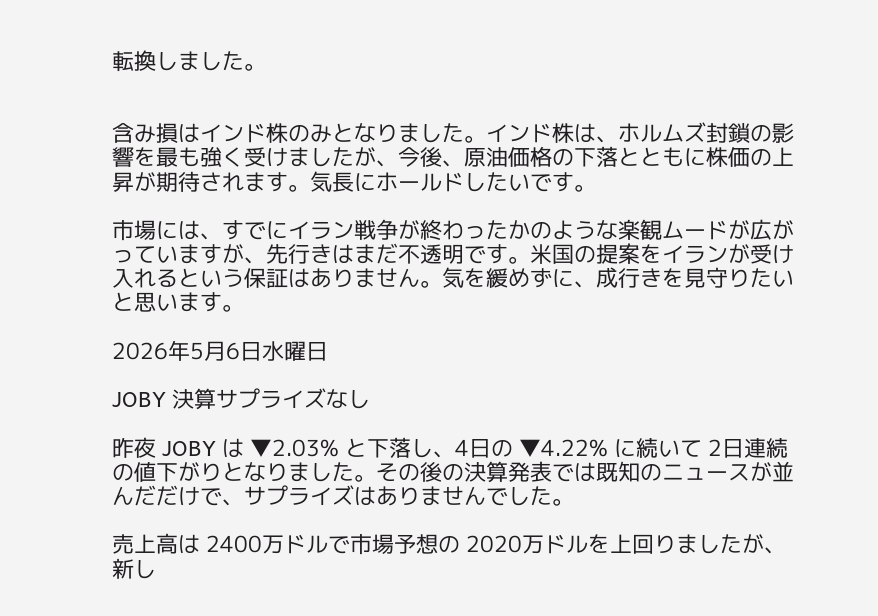転換しました。


含み損はインド株のみとなりました。インド株は、ホルムズ封鎖の影響を最も強く受けましたが、今後、原油価格の下落とともに株価の上昇が期待されます。気長にホールドしたいです。

市場には、すでにイラン戦争が終わったかのような楽観ムードが広がっていますが、先行きはまだ不透明です。米国の提案をイランが受け入れるという保証はありません。気を緩めずに、成行きを見守りたいと思います。

2026年5月6日水曜日

JOBY 決算サプライズなし

昨夜 JOBY は ▼2.03% と下落し、4日の ▼4.22% に続いて 2日連続の値下がりとなりました。その後の決算発表では既知のニュースが並んだだけで、サプライズはありませんでした。

売上高は 2400万ドルで市場予想の 2020万ドルを上回りましたが、新し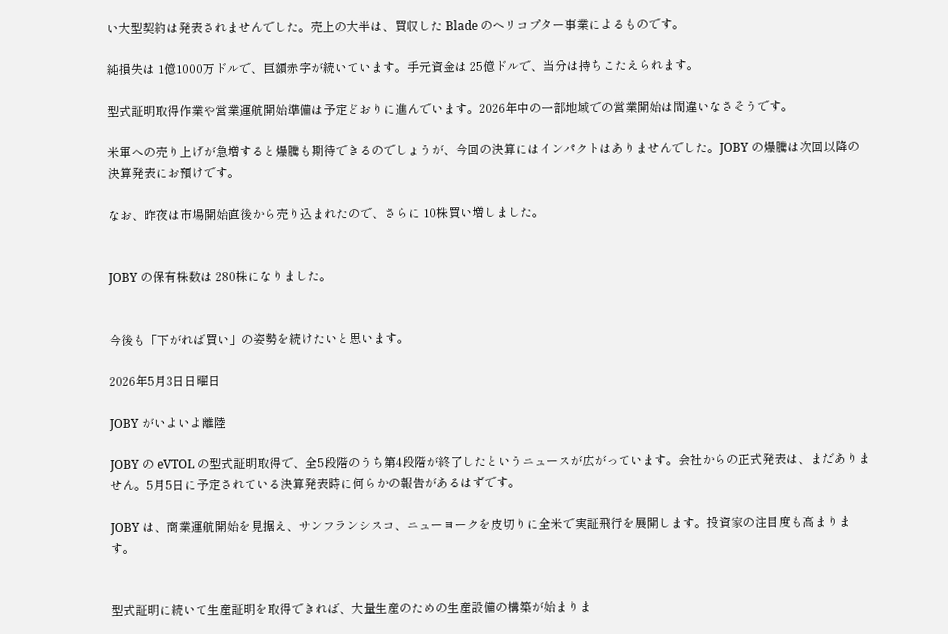い大型契約は発表されませんでした。売上の大半は、買収した Blade のヘリコプター事業によるものです。

純損失は 1億1000万ドルで、巨額赤字が続いています。手元資金は 25億ドルで、当分は持ちこたえられます。

型式証明取得作業や営業運航開始準備は予定どおりに進んでいます。2026年中の一部地域での営業開始は間違いなさそうです。

米軍への売り上げが急増すると爆騰も期待できるのでしょうが、今回の決算にはインパクトはありませんでした。JOBY の爆騰は次回以降の決算発表にお預けです。

なお、昨夜は市場開始直後から売り込まれたので、さらに 10株買い増しました。


JOBY の保有株数は 280株になりました。


今後も「下がれば買い」の姿勢を続けたいと思います。

2026年5月3日日曜日

JOBY がいよいよ離陸

JOBY の eVTOL の型式証明取得で、全5段階のうち第4段階が終了したというニュースが広がっています。会社からの正式発表は、まだありません。5月5日に予定されている決算発表時に何らかの報告があるはずです。

JOBY は、商業運航開始を見据え、サンフランシスコ、ニューヨークを皮切りに全米で実証飛行を展開します。投資家の注目度も高まります。


型式証明に続いて生産証明を取得できれば、大量生産のための生産設備の構築が始まりま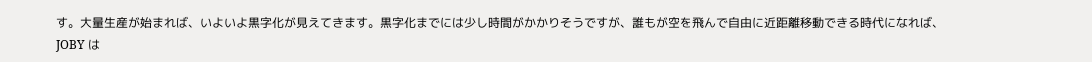す。大量生産が始まれば、いよいよ黒字化が見えてきます。黒字化までには少し時間がかかりそうですが、誰もが空を飛んで自由に近距離移動できる時代になれば、JOBY は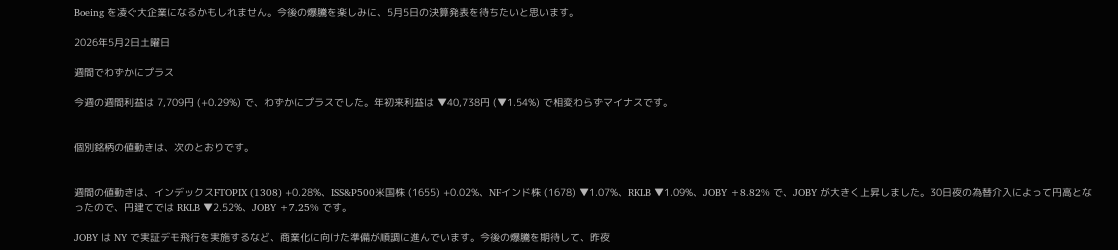Boeing を凌ぐ大企業になるかもしれません。今後の爆騰を楽しみに、5月5日の決算発表を待ちたいと思います。

2026年5月2日土曜日

週間でわずかにプラス

今週の週間利益は 7,709円 (+0.29%) で、わずかにプラスでした。年初来利益は ▼40,738円 (▼1.54%) で相変わらずマイナスです。


個別銘柄の値動きは、次のとおりです。


週間の値動きは、インデックスFTOPIX (1308) +0.28%、ISS&P500米国株 (1655) +0.02%、NFインド株 (1678) ▼1.07%、RKLB ▼1.09%、JOBY +8.82% で、JOBY が大きく上昇しました。30日夜の為替介入によって円高となったので、円建てでは RKLB ▼2.52%、JOBY +7.25% です。

JOBY は NY で実証デモ飛行を実施するなど、商業化に向けた準備が順調に進んでいます。今後の爆騰を期待して、昨夜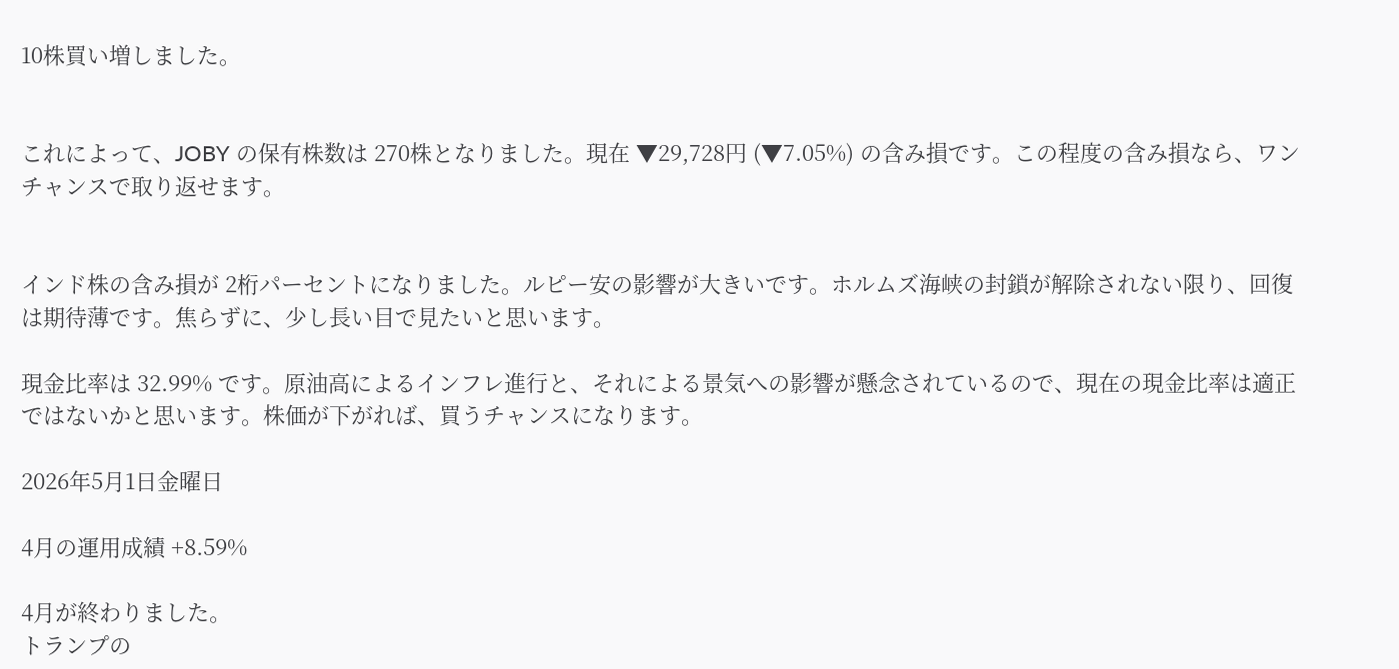10株買い増しました。


これによって、JOBY の保有株数は 270株となりました。現在 ▼29,728円 (▼7.05%) の含み損です。この程度の含み損なら、ワンチャンスで取り返せます。


インド株の含み損が 2桁パーセントになりました。ルピー安の影響が大きいです。ホルムズ海峡の封鎖が解除されない限り、回復は期待薄です。焦らずに、少し長い目で見たいと思います。

現金比率は 32.99% です。原油高によるインフレ進行と、それによる景気への影響が懸念されているので、現在の現金比率は適正ではないかと思います。株価が下がれば、買うチャンスになります。

2026年5月1日金曜日

4月の運用成績 +8.59%

4月が終わりました。
トランプの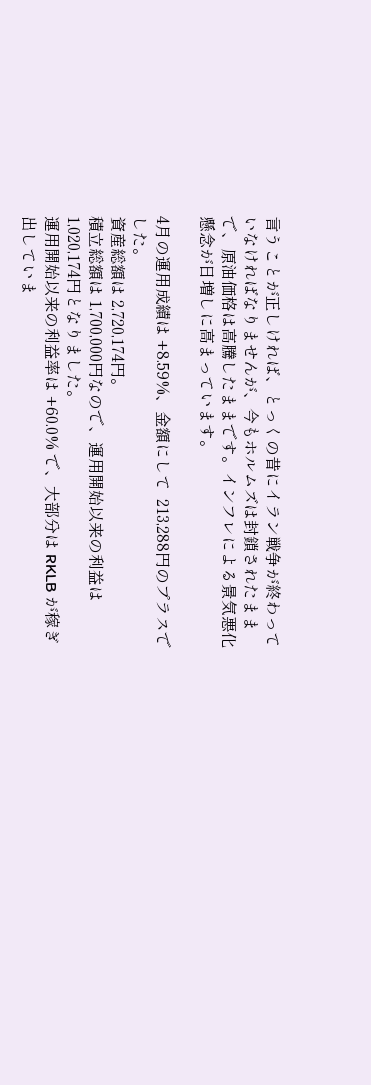言うことが正しければ、とっくの昔にイラン戦争が終わっていなければなりませんが、今もホルムズは封鎖されたままで、原油価格は高騰したままです。インフレによる景気悪化懸念が日増しに高まっています。

4月の運用成績は +8.59%、金額にして  213,288円のプラスでした。
資産総額は 2,720,174円。
積立総額は 1,700,000円なので、運用開始以来の利益は  1,020,174円となりました。
運用開始以来の利益率は +60.0% で、大部分は RKLB が稼ぎ出していま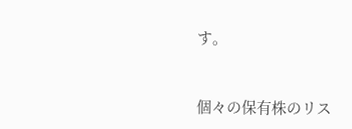す。


個々の保有株のリス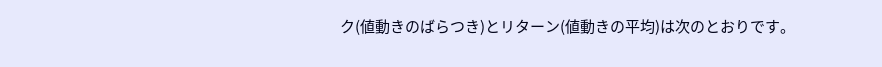ク(値動きのばらつき)とリターン(値動きの平均)は次のとおりです。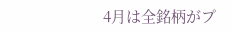4月は全銘柄がプ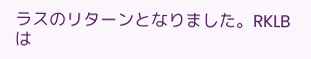ラスのリターンとなりました。RKLB は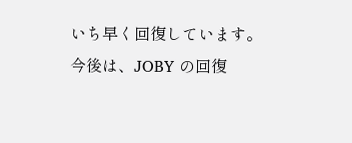いち早く回復しています。
今後は、JOBY の回復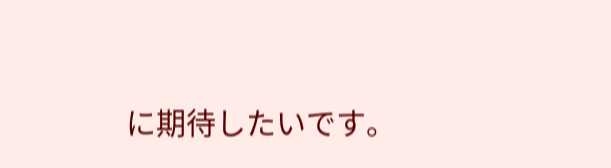に期待したいです。